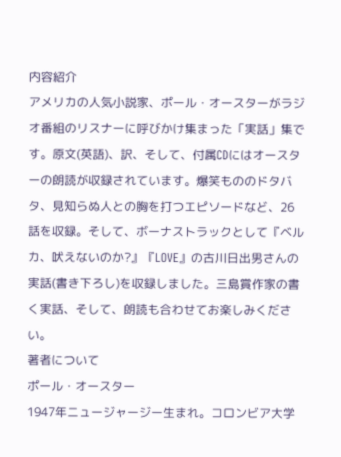内容紹介
アメリカの人気小説家、ポール・オースターがラジオ番組のリスナーに呼びかけ集まった「実話」集です。原文(英語)、訳、そして、付属CDにはオースターの朗読が収録されています。爆笑もののドタバタ、見知らぬ人との胸を打つエピソードなど、26話を収録。そして、ボーナストラックとして『ベルカ、吠えないのか?』『LOVE』の古川日出男さんの実話(書き下ろし)を収録しました。三島賞作家の書く実話、そして、朗読も合わせてお楽しみください。
著者について
ポール・オースター
1947年ニュージャージー生まれ。コロンビア大学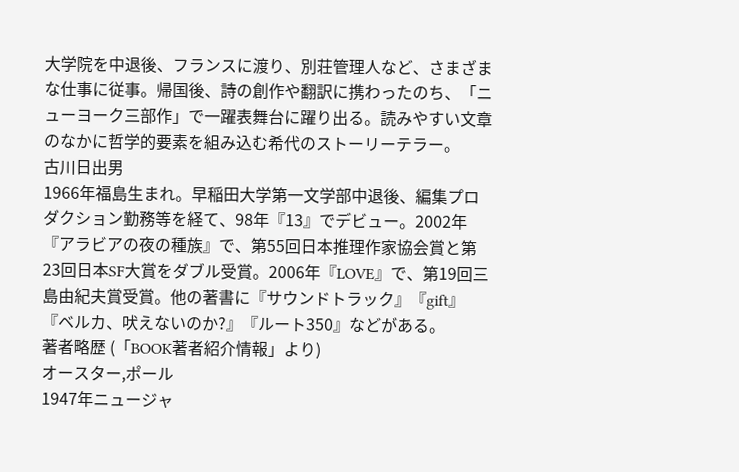大学院を中退後、フランスに渡り、別荘管理人など、さまざまな仕事に従事。帰国後、詩の創作や翻訳に携わったのち、「ニューヨーク三部作」で一躍表舞台に躍り出る。読みやすい文章のなかに哲学的要素を組み込む希代のストーリーテラー。
古川日出男
1966年福島生まれ。早稲田大学第一文学部中退後、編集プロダクション勤務等を経て、98年『13』でデビュー。2002年『アラビアの夜の種族』で、第55回日本推理作家協会賞と第23回日本SF大賞をダブル受賞。2006年『LOVE』で、第19回三島由紀夫賞受賞。他の著書に『サウンドトラック』『gift』『ベルカ、吠えないのか?』『ルート350』などがある。
著者略歴 (「BOOK著者紹介情報」より)
オースター,ポール
1947年ニュージャ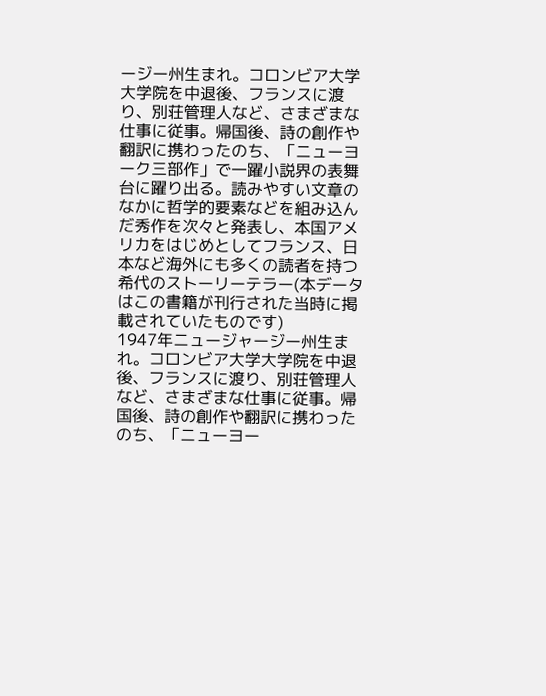ージー州生まれ。コロンビア大学大学院を中退後、フランスに渡り、別荘管理人など、さまざまな仕事に従事。帰国後、詩の創作や翻訳に携わったのち、「ニューヨーク三部作」で一躍小説界の表舞台に躍り出る。読みやすい文章のなかに哲学的要素などを組み込んだ秀作を次々と発表し、本国アメリカをはじめとしてフランス、日本など海外にも多くの読者を持つ希代のストーリーテラー(本データはこの書籍が刊行された当時に掲載されていたものです)
1947年ニュージャージー州生まれ。コロンビア大学大学院を中退後、フランスに渡り、別荘管理人など、さまざまな仕事に従事。帰国後、詩の創作や翻訳に携わったのち、「ニューヨー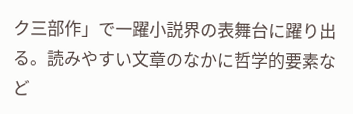ク三部作」で一躍小説界の表舞台に躍り出る。読みやすい文章のなかに哲学的要素など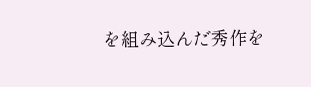を組み込んだ秀作を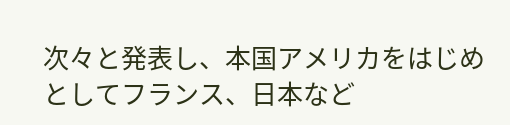次々と発表し、本国アメリカをはじめとしてフランス、日本など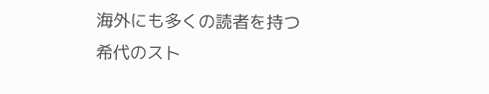海外にも多くの読者を持つ希代のスト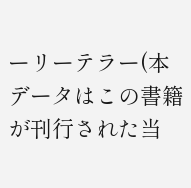ーリーテラー(本データはこの書籍が刊行された当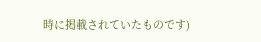時に掲載されていたものです)